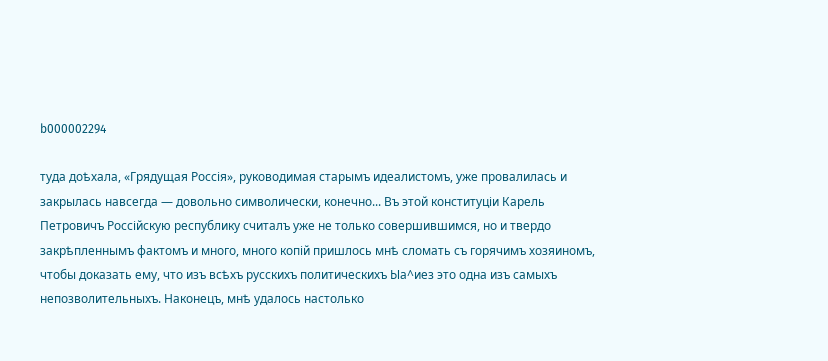b000002294

туда доѣхала, «Грядущая Россія», руководимая старымъ идеалистомъ, уже провалилась и закрылась навсегда — довольно символически, конечно... Въ этой конституціи Карель Петровичъ Россійскую республику считалъ уже не только совершившимся, но и твердо закрѣпленнымъ фактомъ и много, много копій пришлось мнѣ сломать съ горячимъ хозяиномъ, чтобы доказать ему, что изъ всѣхъ русскихъ политическихъ Ыа^иез это одна изъ самыхъ непозволительныхъ. Наконецъ, мнѣ удалось настолько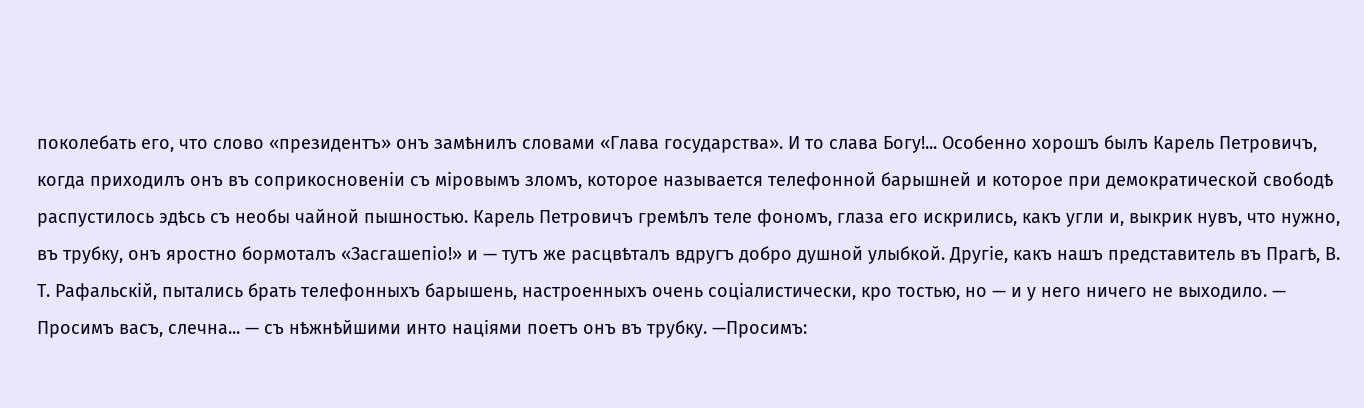поколебать его, что слово «президентъ» онъ замѣнилъ словами «Глава государства». И то слава Богу!... Особенно хорошъ былъ Карель Петровичъ, когда приходилъ онъ въ соприкосновеніи съ міровымъ зломъ, которое называется телефонной барышней и которое при демократической свободѣ распустилось эдѣсь съ необы чайной пышностью. Карель Петровичъ гремѣлъ теле фономъ, глаза его искрились, какъ угли и, выкрик нувъ, что нужно, въ трубку, онъ яростно бормоталъ «Засгашепіо!» и — тутъ же расцвѣталъ вдругъ добро душной улыбкой. Другіе, какъ нашъ представитель въ Прагѣ, В. Т. Рафальскій, пытались брать телефонныхъ барышень, настроенныхъ очень соціалистически, кро тостью, но — и у него ничего не выходило. — Просимъ васъ, слечна... — съ нѣжнѣйшими инто націями поетъ онъ въ трубку. —Просимъ: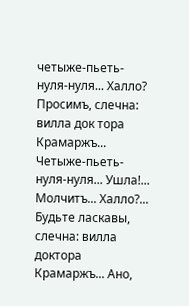четыже-пьеть- нуля-нуля... Халло? Просимъ, слечна: вилла док тора Крамаржъ... Четыже-пьеть-нуля-нуля... Ушла!... Молчитъ... Халло?... Будьте ласкавы, слечна: вилла доктора Крамаржъ... Ано,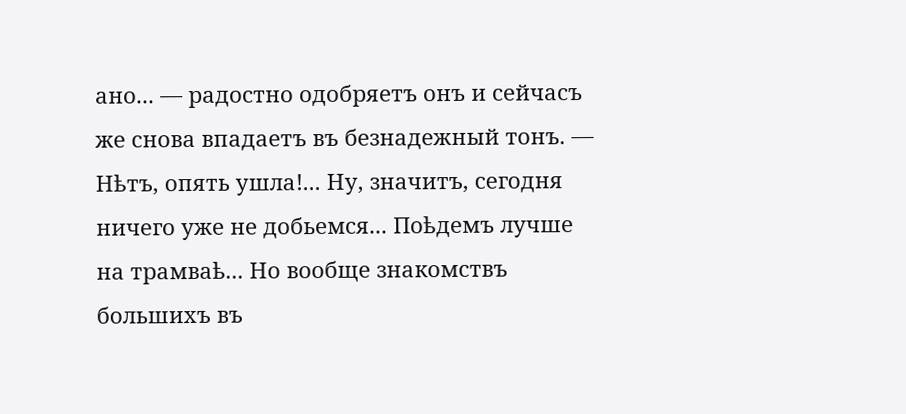ано... — радостно одобряетъ онъ и сейчасъ же снова впадаетъ въ безнадежный тонъ. — Нѣтъ, опять ушла!... Ну, значитъ, сегодня ничего уже не добьемся... Поѣдемъ лучше на трамваѣ... Но вообще знакомствъ большихъ въ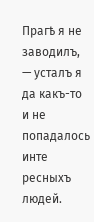Прагѣ я не заводилъ, — усталъ я да какъ-то и не попадалось инте ресныхъ людей.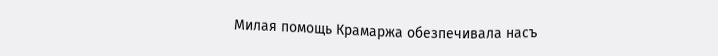Милая помощь Крамаржа обезпечивала насъ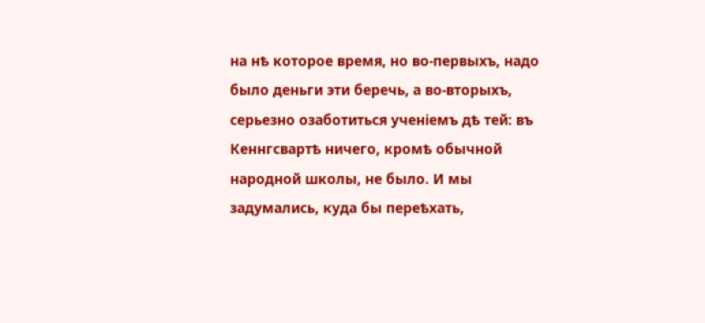на нѣ которое время, но во-первыхъ, надо было деньги эти беречь, а во-вторыхъ, серьезно озаботиться ученіемъ дѣ тей: въ Кеннгсвартѣ ничего, кромѣ обычной народной школы, не было. И мы задумались, куда бы переѣхать,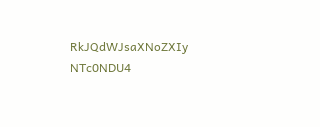RkJQdWJsaXNoZXIy NTc0NDU4